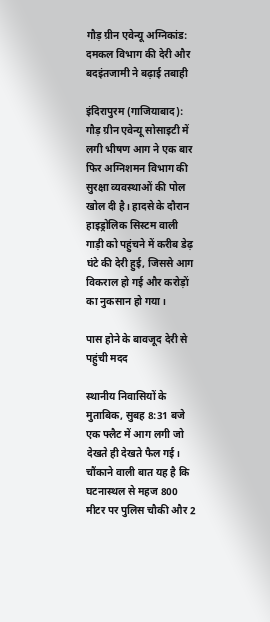गौड़ ग्रीन एवेन्यू अग्निकांड: दमकल विभाग की देरी और बदइंतजामी ने बढ़ाई तबाही

इंदिरापुरम (गाजियाबाद): गौड़ ग्रीन एवेन्यू सोसाइटी में लगी भीषण आग ने एक बार फिर अग्निशमन विभाग की सुरक्षा व्यवस्थाओं की पोल खोल दी है। हादसे के दौरान हाइड्रोलिक सिस्टम वाली गाड़ी को पहुंचने में करीब डेढ़ घंटे की देरी हुई, जिससे आग विकराल हो गई और करोड़ों का नुकसान हो गया।

पास होने के बावजूद देरी से पहुंची मदद

स्थानीय निवासियों के मुताबिक, सुबह 8:31 बजे एक फ्लैट में आग लगी जो देखते ही देखते फैल गई। चौंकाने वाली बात यह है कि घटनास्थल से महज 800 मीटर पर पुलिस चौकी और 2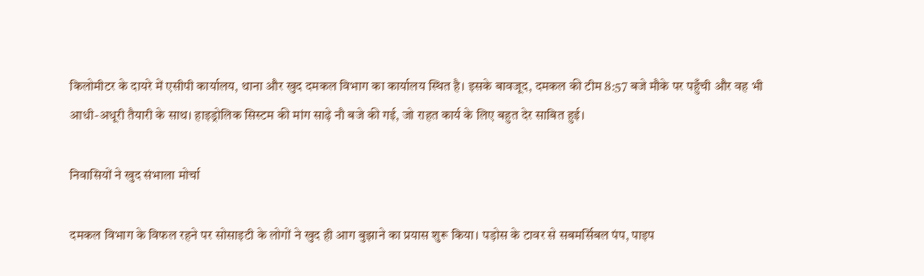किलोमीटर के दायरे में एसीपी कार्यालय, थाना और खुद दमकल विभाग का कार्यालय स्थित है। इसके बावजूद, दमकल की टीम 8:57 बजे मौके पर पहुँची और वह भी आधी-अधूरी तैयारी के साथ। हाइड्रोलिक सिस्टम की मांग साढ़े नौ बजे की गई, जो राहत कार्य के लिए बहुत देर साबित हुई।

निवासियों ने खुद संभाला मोर्चा

दमकल विभाग के विफल रहने पर सोसाइटी के लोगों ने खुद ही आग बुझाने का प्रयास शुरू किया। पड़ोस के टावर से सबमर्सिबल पंप, पाइप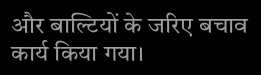और बाल्टियों के जरिए बचाव कार्य किया गया।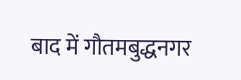बाद में गौतमबुद्धनगर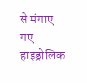से मंगाए गए हाइड्रोलिक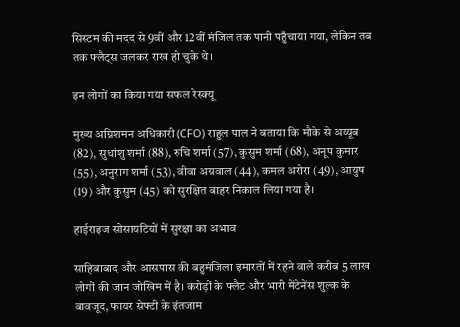सिस्टम की मदद से 9वीं और 12वीं मंजिल तक पानी पहुँचाया गया, लेकिन तब तक फ्लैट्स जलकर राख हो चुके थे।

इन लोगों का किया गया सफल रेस्क्यू

मुख्य अग्निशमन अधिकारी (CFO) राहुल पाल ने बताया कि मौके से अय्यूब (82), सुधांशु शर्मा (88), रुचि शर्मा (57), कुसुम शर्मा (68), अनूप कुमार (55), अनुराग शर्मा (53), वीवा अग्रवाल (44), कमल अरोरा (49), आयुष (19) और कुसुम (45) को सुरक्षित बाहर निकाल लिया गया है।

हाईराइज सोसायटियों में सुरक्षा का अभाव

साहिबाबाद और आसपास की बहुमंजिला इमारतों में रहने वाले करीब 5 लाख लोगों की जान जोखिम में है। करोड़ों के फ्लैट और भारी मेंटेनेंस शुल्क के बावजूद, फायर सेफ्टी के इंतजाम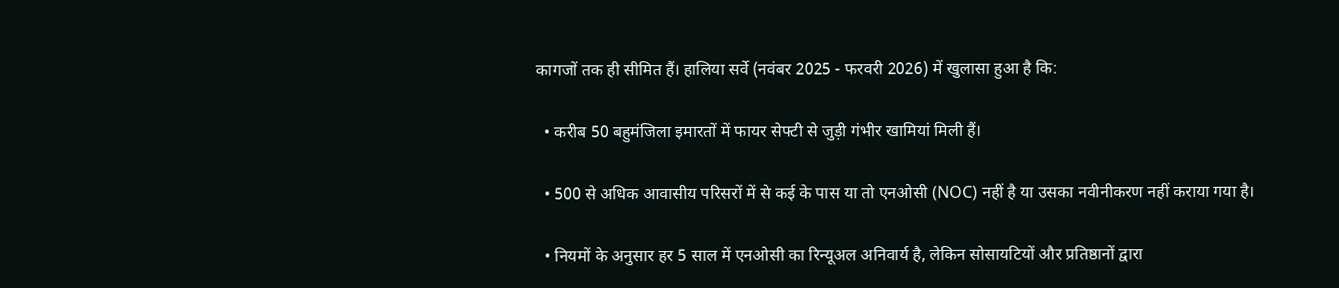कागजों तक ही सीमित हैं। हालिया सर्वे (नवंबर 2025 - फरवरी 2026) में खुलासा हुआ है कि:

  • करीब 50 बहुमंजिला इमारतों में फायर सेफ्टी से जुड़ी गंभीर खामियां मिली हैं।

  • 500 से अधिक आवासीय परिसरों में से कई के पास या तो एनओसी (NOC) नहीं है या उसका नवीनीकरण नहीं कराया गया है।

  • नियमों के अनुसार हर 5 साल में एनओसी का रिन्यूअल अनिवार्य है, लेकिन सोसायटियों और प्रतिष्ठानों द्वारा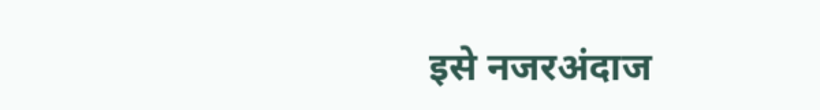इसे नजरअंदाज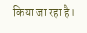किया जा रहा है।